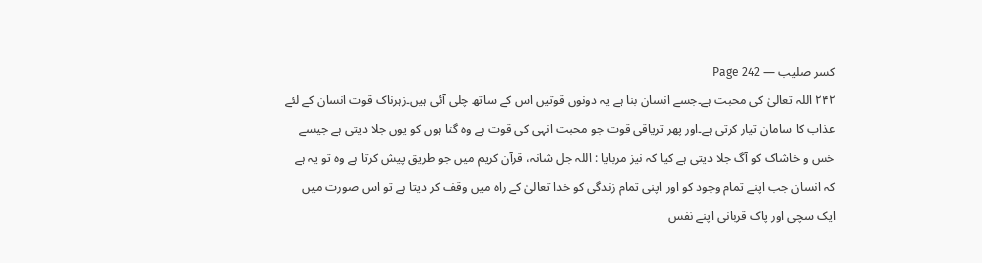کسر صلیب — Page 242
۲۴۲ اللہ تعالیٰ کی محبت ہے۔جسے انسان بنا ہے یہ دونوں قوتیں اس کے ساتھ چلی آئی ہیں۔زہرناک قوت انسان کے لئے عذاب کا سامان تیار کرتی ہے۔اور پھر تریاقی قوت جو محبت انہی کی قوت ہے وہ گنا ہوں کو یوں جلا دیتی ہے جیسے خس و خاشاک کو آگ جلا دیتی ہے کیا کہ نیز مربایا : اللہ جل شانہ، قرآن کریم میں جو طریق پیش کرتا ہے وہ تو یہ ہے کہ انسان جب اپنے تمام وجود کو اور اپنی تمام زندگی کو خدا تعالیٰ کے راہ میں وقف کر دیتا ہے تو اس صورت میں ایک سچی اور پاک قربانی اپنے نفس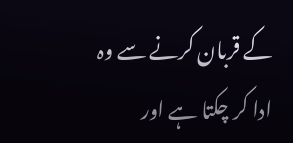کے قربان کرنے سے وہ ادا کر چکتا ہے اور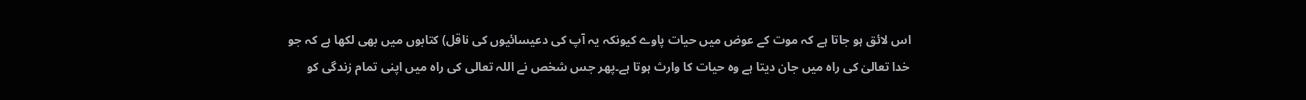اس لائق ہو جاتا ہے کہ موت کے عوض میں حیات پاوے کیونکہ یہ آپ کی دعیسائیوں کی ناقل) کتابوں میں بھی لکھا ہے کہ جو خدا تعالیٰ کی راہ میں جان دیتا ہے وہ حیات کا وارث ہوتا ہے۔پھر جس شخص نے اللہ تعالی کی راہ میں اپنی تمام زندگی کو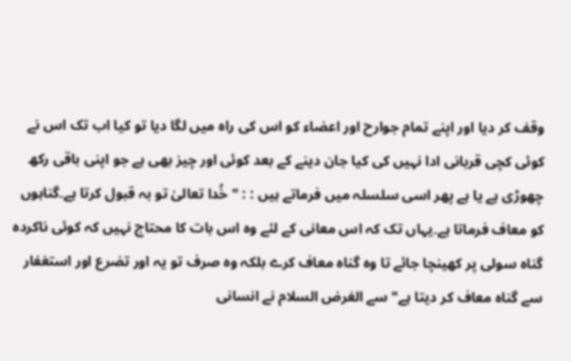وقف کر دیا اور اپنے تمام جوارح اور اعضاء کو اس کی راہ میں لگا دیا تو کیا اب تک اس نے کوئی کچی قربانی ادا نہیں کی کیا جان دینے کے بعد کوئی اور چیز بھی ہے جو اپنی باقی رکھ چھوڑی ہے یا ہے پھر اسی سلسلہ میں فرماتے ہیں : : " خُدا تعالیٰ تو بہ قبول کرتا ہے۔گناہوں کو معاف فرماتا ہے۔یہاں تک کہ اس معانی کے لئے وہ اس بات کا محتاج نہیں کہ کوئی ناکردہ گناہ سولی پر کھینچا جائے تا وہ گناہ معاف کرے بلکہ وہ صرف تو یہ اور تضرع اور استغفار سے گناہ معاف کر دیتا ہے" سے الغرض السلام نے انسانی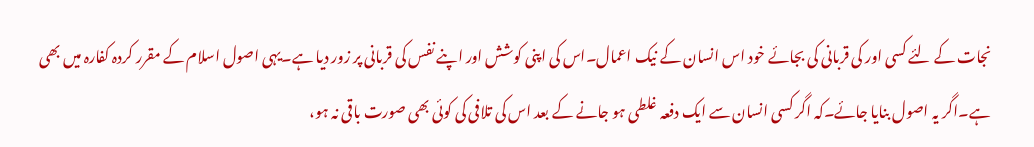نجات کے لئے کسی اور کی قربانی کی بجائے خود اس انسان کے نیک اعمال۔اس کی اپنی کوشش اور اپنے نفس کی قربانی پر زور دیا ہے۔یہی اصول اسلام کے مقرر کردہ کفارہ میں بھی ہے۔اگر یہ اصول بنایا جائے۔کہ اگر کسی انسان سے ایک دفعہ غلطی ہو جانے کے بعد اس کی تلافی کی کوئی بھی صورت باقی نہ ہو،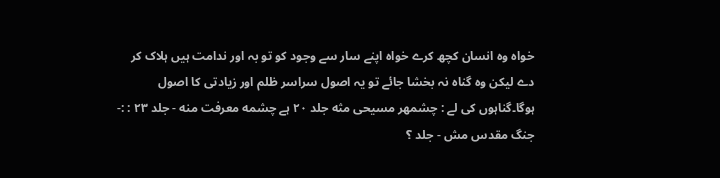خواہ وہ انسان کچھ کرے خواہ اپنے سار سے وجود کو تو بہ اور ندامت ہیں ہلاک کر دے لیکن وہ گناہ نہ بخشا جائے تو یہ اصول سراسر ظلم اور زیادتی کا اصول ہوگا۔گناہوں کی لے : چشمهر مسیحی مثه جلد ۲۰ ہے چشمه معرفت منه - جلد ۲۳ : :- جنگ مقدس مش - جلد ؟